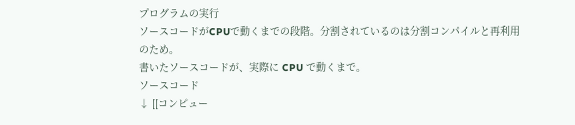プログラムの実行
ソースコードがCPUで動くまでの段階。分割されているのは分割コンパイルと再利用のため。
書いたソースコードが、実際に CPU で動くまで。
ソースコード
↓ [[コンピュー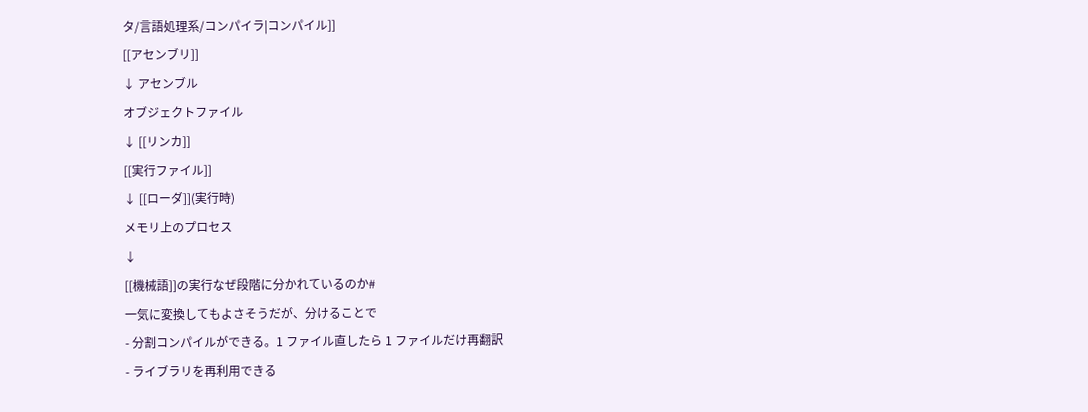タ/言語処理系/コンパイラ|コンパイル]]
[[アセンブリ]]
↓ アセンブル
オブジェクトファイル
↓ [[リンカ]]
[[実行ファイル]]
↓ [[ローダ]](実行時)
メモリ上のプロセス
↓
[[機械語]]の実行なぜ段階に分かれているのか#
一気に変換してもよさそうだが、分けることで
- 分割コンパイルができる。1 ファイル直したら 1 ファイルだけ再翻訳
- ライブラリを再利用できる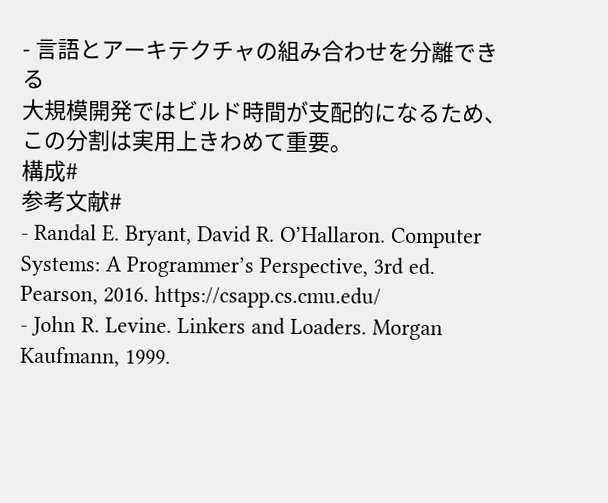- 言語とアーキテクチャの組み合わせを分離できる
大規模開発ではビルド時間が支配的になるため、 この分割は実用上きわめて重要。
構成#
参考文献#
- Randal E. Bryant, David R. O’Hallaron. Computer Systems: A Programmer’s Perspective, 3rd ed. Pearson, 2016. https://csapp.cs.cmu.edu/
- John R. Levine. Linkers and Loaders. Morgan Kaufmann, 1999.